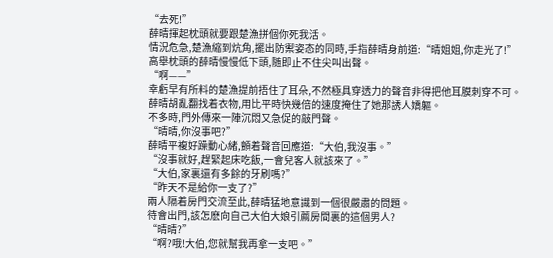“去死!”
薛晴揮起枕頭就要跟楚漁拼個你死我活。
情況危急,楚漁縮到炕角,擺出防禦姿态的同時,手指薛晴身前道:“晴姐姐,你走光了!”
高舉枕頭的薛晴慢慢低下頭,随即止不住尖叫出聲。
“啊——”
幸虧早有所料的楚漁提前捂住了耳朵,不然極具穿透力的聲音非得把他耳膜刺穿不可。
薛晴胡亂翻找着衣物,用比平時快幾倍的速度掩住了她那誘人嬌軀。
不多時,門外傳來一陣沉悶又急促的敲門聲。
“晴晴,你沒事吧?”
薛晴平複好躁動心緒,顫着聲音回應道:“大伯,我沒事。”
“沒事就好,趕緊起床吃飯,一會兒客人就該來了。”
“大伯,家裏還有多餘的牙刷嗎?”
“昨天不是給你一支了?”
兩人隔着房門交流至此,薛晴猛地意識到一個很嚴肅的問題。
待會出門,該怎麽向自己大伯大娘引薦房間裏的這個男人?
“晴晴?”
“啊?哦!大伯,您就幫我再拿一支吧。”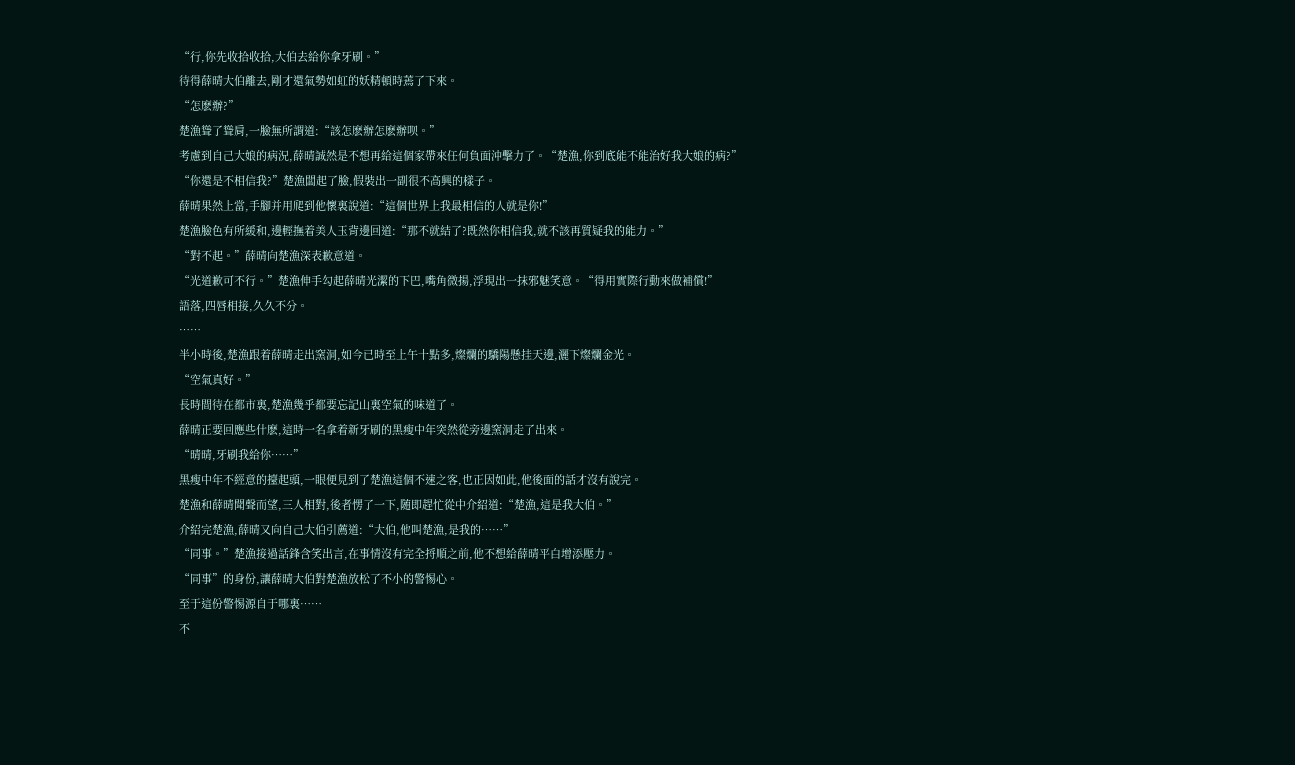“行,你先收拾收拾,大伯去給你拿牙刷。”
待得薛晴大伯離去,剛才還氣勢如虹的妖精頓時蔫了下來。
“怎麽辦?”
楚漁聳了聳肩,一臉無所謂道:“該怎麽辦怎麽辦呗。”
考慮到自己大娘的病況,薛晴誠然是不想再給這個家帶來任何負面沖擊力了。“楚漁,你到底能不能治好我大娘的病?”
“你還是不相信我?”楚漁闆起了臉,假裝出一副很不高興的樣子。
薛晴果然上當,手腳并用爬到他懷裏說道:“這個世界上我最相信的人就是你!”
楚漁臉色有所緩和,邊輕撫着美人玉背邊回道:“那不就結了?既然你相信我,就不該再質疑我的能力。”
“對不起。”薛晴向楚漁深表歉意道。
“光道歉可不行。”楚漁伸手勾起薛晴光潔的下巴,嘴角微揚,浮現出一抹邪魅笑意。“得用實際行動來做補償!”
語落,四唇相接,久久不分。
……
半小時後,楚漁跟着薛晴走出窯洞,如今已時至上午十點多,燦爛的驕陽懸挂天邊,灑下燦爛金光。
“空氣真好。”
長時間待在都市裏,楚漁幾乎都要忘記山裏空氣的味道了。
薛晴正要回應些什麽,這時一名拿着新牙刷的黑瘦中年突然從旁邊窯洞走了出來。
“晴晴,牙刷我給你……”
黑瘦中年不經意的擡起頭,一眼便見到了楚漁這個不速之客,也正因如此,他後面的話才沒有說完。
楚漁和薛晴聞聲而望,三人相對,後者愣了一下,随即趕忙從中介紹道:“楚漁,這是我大伯。”
介紹完楚漁,薛晴又向自己大伯引薦道:“大伯,他叫楚漁,是我的……”
“同事。”楚漁接過話鋒含笑出言,在事情沒有完全捋順之前,他不想給薛晴平白增添壓力。
“同事”的身份,讓薛晴大伯對楚漁放松了不小的警惕心。
至于這份警惕源自于哪裏……
不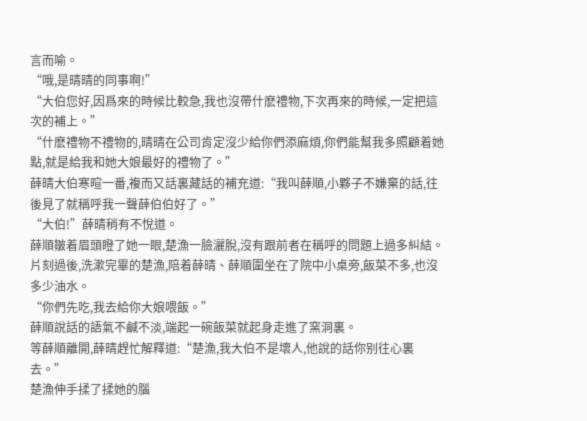言而喻。
“哦,是晴晴的同事啊!”
“大伯您好,因爲來的時候比較急,我也沒帶什麽禮物,下次再來的時候,一定把這次的補上。”
“什麽禮物不禮物的,晴晴在公司肯定沒少給你們添麻煩,你們能幫我多照顧着她點,就是給我和她大娘最好的禮物了。”
薛晴大伯寒暄一番,複而又話裏藏話的補充道:“我叫薛順,小夥子不嫌棄的話,往後見了就稱呼我一聲薛伯伯好了。”
“大伯!”薛晴稍有不悅道。
薛順皺着眉頭瞪了她一眼,楚漁一臉灑脫,沒有跟前者在稱呼的問題上過多糾結。
片刻過後,洗漱完畢的楚漁,陪着薛晴、薛順圍坐在了院中小桌旁,飯菜不多,也沒多少油水。
“你們先吃,我去給你大娘喂飯。”
薛順說話的語氣不鹹不淡,端起一碗飯菜就起身走進了窯洞裏。
等薛順離開,薛晴趕忙解釋道:“楚漁,我大伯不是壞人,他說的話你别往心裏去。”
楚漁伸手揉了揉她的腦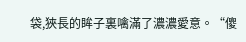袋,狹長的眸子裏噙滿了濃濃愛意。“傻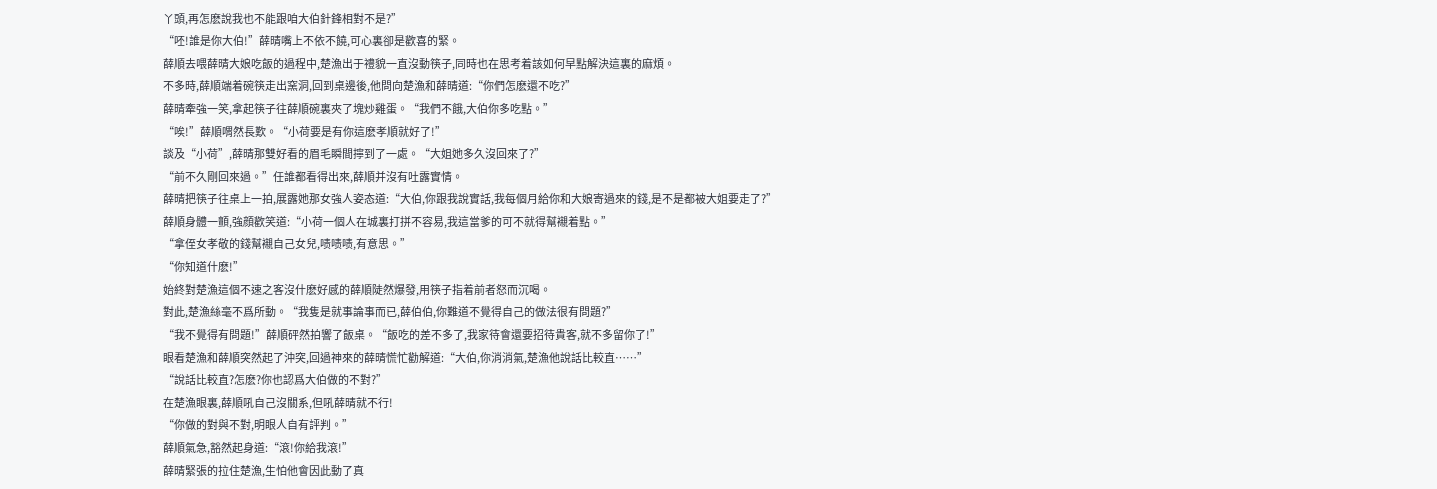丫頭,再怎麽說我也不能跟咱大伯針鋒相對不是?”
“呸!誰是你大伯!”薛晴嘴上不依不饒,可心裏卻是歡喜的緊。
薛順去喂薛晴大娘吃飯的過程中,楚漁出于禮貌一直沒動筷子,同時也在思考着該如何早點解決這裏的麻煩。
不多時,薛順端着碗筷走出窯洞,回到桌邊後,他問向楚漁和薛晴道:“你們怎麽還不吃?”
薛晴牽強一笑,拿起筷子往薛順碗裏夾了塊炒雞蛋。“我們不餓,大伯你多吃點。”
“唉!”薛順喟然長歎。“小荷要是有你這麽孝順就好了!”
談及“小荷”,薛晴那雙好看的眉毛瞬間擰到了一處。“大姐她多久沒回來了?”
“前不久剛回來過。”任誰都看得出來,薛順并沒有吐露實情。
薛晴把筷子往桌上一拍,展露她那女強人姿态道:“大伯,你跟我說實話,我每個月給你和大娘寄過來的錢,是不是都被大姐要走了?”
薛順身體一顫,強顔歡笑道:“小荷一個人在城裏打拼不容易,我這當爹的可不就得幫襯着點。”
“拿侄女孝敬的錢幫襯自己女兒,啧啧啧,有意思。”
“你知道什麽!”
始終對楚漁這個不速之客沒什麽好感的薛順陡然爆發,用筷子指着前者怒而沉喝。
對此,楚漁絲毫不爲所動。“我隻是就事論事而已,薛伯伯,你難道不覺得自己的做法很有問題?”
“我不覺得有問題!”薛順砰然拍響了飯桌。“飯吃的差不多了,我家待會還要招待貴客,就不多留你了!”
眼看楚漁和薛順突然起了沖突,回過神來的薛晴慌忙勸解道:“大伯,你消消氣,楚漁他說話比較直……”
“說話比較直?怎麽?你也認爲大伯做的不對?”
在楚漁眼裏,薛順吼自己沒關系,但吼薛晴就不行!
“你做的對與不對,明眼人自有評判。”
薛順氣急,豁然起身道:“滾!你給我滾!”
薛晴緊張的拉住楚漁,生怕他會因此動了真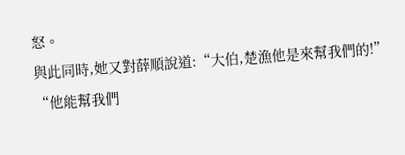怒。
與此同時,她又對薛順說道:“大伯,楚漁他是來幫我們的!”
“他能幫我們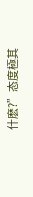什麽?”态度極其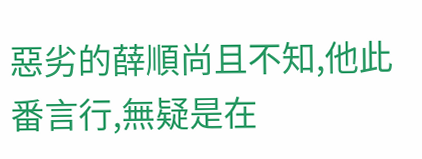惡劣的薛順尚且不知,他此番言行,無疑是在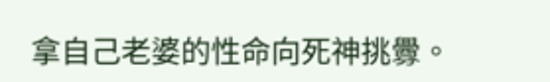拿自己老婆的性命向死神挑釁。